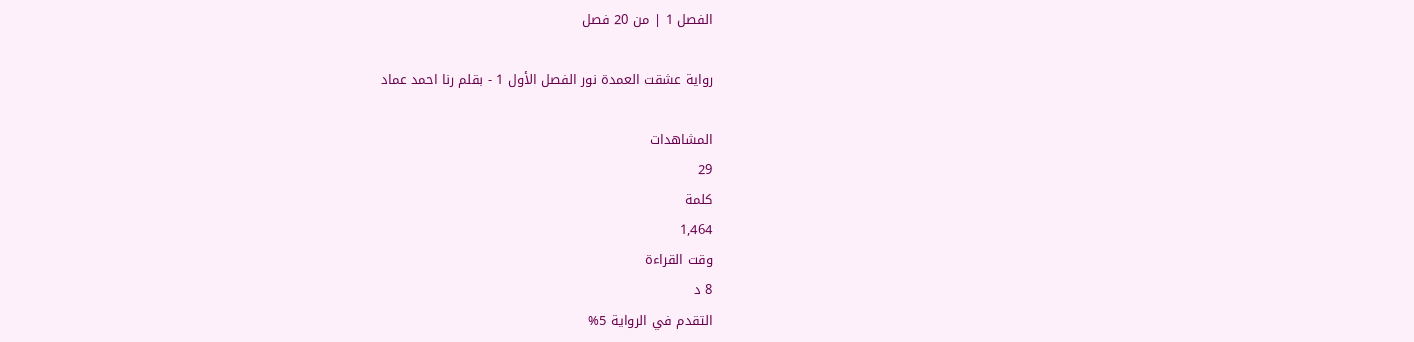الفصل 1 | من 20 فصل

رواية عشقت العمدة نور الفصل الأول 1 - بقلم رنا احمد عماد

المشاهدات
29
كلمة
1,464
وقت القراءة
8 د
التقدم في الرواية 5%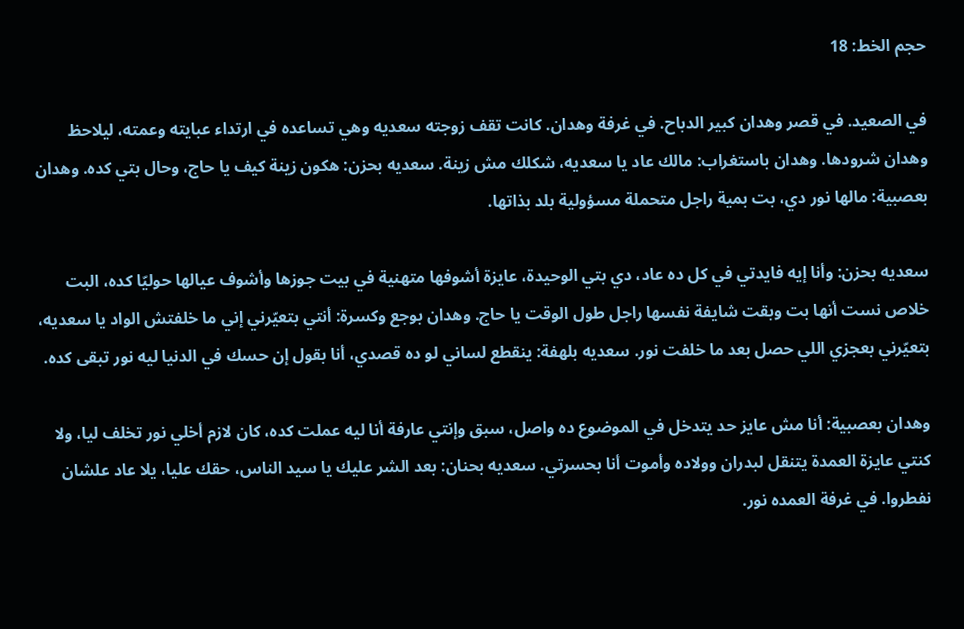حجم الخط: 18

في الصعيد. في قصر وهدان كبير الدباح. في غرفة وهدان. كانت تقف زوجته سعديه وهي تساعده في ارتداء عبايته وعمته، ليلاحظ وهدان شرودها. وهدان باستغراب: مالك عاد يا سعديه، شكلك مش زينة. سعديه بحزن: هكون زينة كيف يا حاج، وحال بتي كده. وهدان بعصبية: مالها نور دي، بت بمية راجل متحملة مسؤولية بلد بذاتها.

سعديه بحزن: وأنا إيه فايدتي في كل ده عاد، دي بتي الوحيدة، عايزة أشوفها متهنية في بيت جوزها وأشوف عيالها حوليّا كده، البت خلاص نست أنها بت وبقت شايفة نفسها راجل طول الوقت يا حاج. وهدان بوجع وكسرة: أنتي بتعيّرني إني ما خلفتش الواد يا سعديه، بتعيّرني بعجزي اللي حصل بعد ما خلفت نور. سعديه بلهفة: ينقطع لساني لو ده قصدي، أنا بقول إن حسك في الدنيا ليه نور تبقى كده.

وهدان بعصبية: أنا مش عايز حد يتدخل في الموضوع ده واصل، سبق وإنتي عارفة أنا ليه عملت كده، كان لازم أخلي نور تخلف ليا، ولا كنتي عايزة العمدة يتنقل لبدران وولاده وأموت أنا بحسرتي. سعديه بحنان: بعد الشر عليك يا سيد الناس، حقك عليا، يلا عاد علشان نفطروا. في غرفة العمده نور.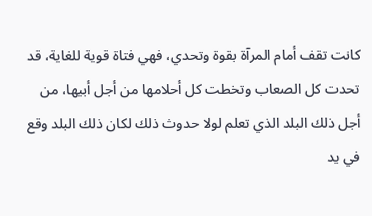كانت تقف أمام المرآة بقوة وتحدي، فهي فتاة قوية للغاية، قد تحدت كل الصعاب وتخطت كل أحلامها من أجل أبيها، من أجل ذلك البلد الذي تعلم لولا حدوث ذلك لكان ذلك البلد وقع في يد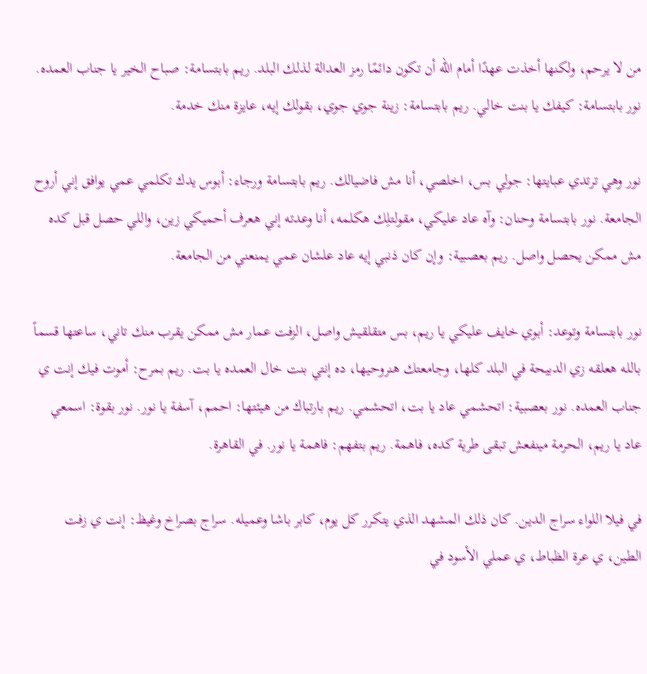من لا يرحم، ولكنها أخذت عهدًا أمام الله أن تكون دائمًا رمز العدالة لذلك البلد. ريم بابتسامة: صباح الخير يا جناب العمده. نور بابتسامة: كيفك يا بنت خالي. ريم بابتسامة: زينة جوي جوي، بقولك إيه، عايزة منك خدمة.

نور وهي ترتدي عبايتها: جولي بس، اخلصي، أنا مش فاضيالك. ريم بابتسامة ورجاء: أبوس يدك تكلمي عمي يوافق إني أروح الجامعة. نور بابتسامة وحنان: وآه عاد عليكي، مقولتلِك هكلمه، أنا وعدته إني هعرف أحميكي زين، واللي حصل قبل كده مش ممكن يحصل واصل. ريم بعصبية: وإن كان ذنبي إيه عاد علشان عمي يمنعني من الجامعة.

نور بابتسامة وتوعد: أبوي خايف عليكي يا ريم، بس متقلقيش واصل، الزفت عمار مش ممكن يقرب منك تاني، ساعتها قسماً بالله هعلقه زي الدبيحة في البلد كلها، وجامعتك هنروحيها، ده إنتي بنت خال العمده يا بت. ريم بمرح: أموت فيك إنت ي جناب العمده. نور بعصبية: اتحشمي عاد يا بت، اتحشمي. ريم بارتباك من هيئتها: احمم، آسفة يا نور. نور بقوة: اسمعي عاد يا ريم، الحرمة مينفعش تبقى طرية كده، فاهمة. ريم بتفهم: فاهمة يا نور. في القاهرة.

في فيلا اللواء سراج الدين. كان ذلك المشهد الذي يتكرر كل يوم، كابر باشا وعميله. سراج بصراخ وغيظ: إنت ي زفت الطين، ي عرة الظباط، ي عملي الأسود في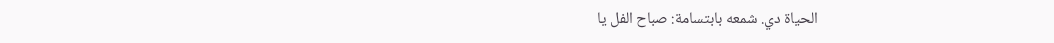الحياة دي. شمعه بابتسامة: صباح الفل يا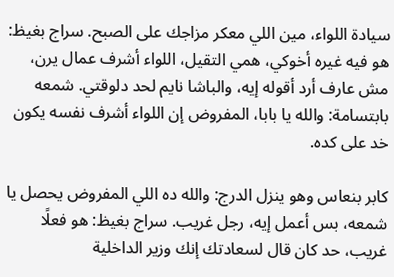سيادة اللواء، مين اللي معكر مزاجك على الصبح. سراج بغيظ: هو فيه غيره أخوكي، همي التقيل، اللواء أشرف عمال يرن، مش عارف أرد أقوله إيه، والباشا نايم لحد دلوقتي. شمعه بابتسامة: والله يا بابا، المفروض إن اللواء أشرف نفسه يكون خد على كده.

كابر بنعاس وهو ينزل الدرج: والله ده اللي المفروض يحصل يا شمعه، بس أعمل إيه، رجل غريب. سراج بغيظ: هو فعلًا غريب، حد كان قال لسعادتك إنك وزير الداخلية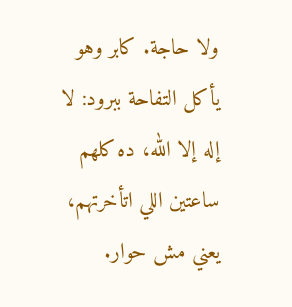ولا حاجة. كابر وهو يأكل التفاحة ببرود: لا إله إلا الله، ده كلهم ساعتين اللي اتأخرتهم، يعني مش حوار.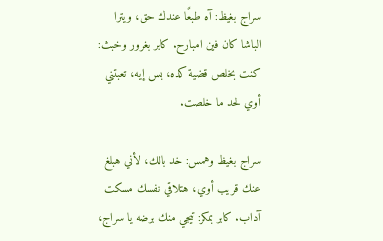سراج بغيظ: آه طبعًا عندك حق، ويترا الباشا كان فين امبارح. كابر بغرور وخبث: كنت بخلص قضية كده، بس إيه، تعبتني أوي لحد ما خلصت.

سراج بغيظ وهمس: خد بالك، لأني هبلغ عنك قريب أوي، هتلاقي نفسك مسكت آداب. كابر بمكر: تيجي منك برضه يا سراج،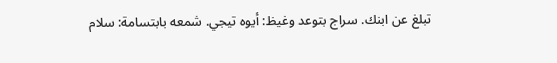تبلغ عن ابنك. سراج بتوعد وغيظ: أيوه تيجي. شمعه بابتسامة: سلام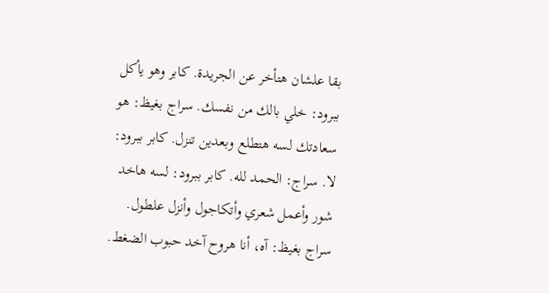بقا علشان هتأخر عن الجريدة. كابر وهو يأكل ببرود: خلي بالك من نفسك. سراج بغيظ: هو سعادتك لسه هتطلع وبعدين تنزل. كابر ببرود: لا. سراج: الحمد لله. كابر ببرود: لسه هاخد شور وأعمل شعري وأتكاجول وأنزل علطول. سراج بغيظ: آه، أنا هروح آخد حبوب الضغط.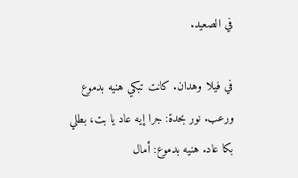في الصعيد.

في فيلا وهدان. كانت تبكي هنيه بدموع ورعب. نور بحدة: جرا إيه عاد يا بت، بطلي بكا عاد. هنيه بدموع: أمال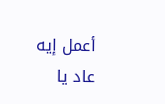أعمل إيه عاد يا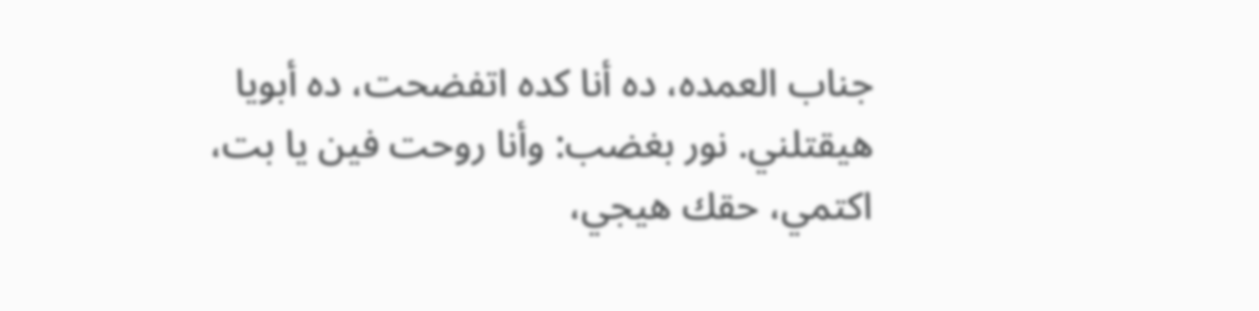جناب العمده، ده أنا كده اتفضحت، ده أبويا هيقتلني. نور بغضب: وأنا روحت فين يا بت، اكتمي، حقك هيجي،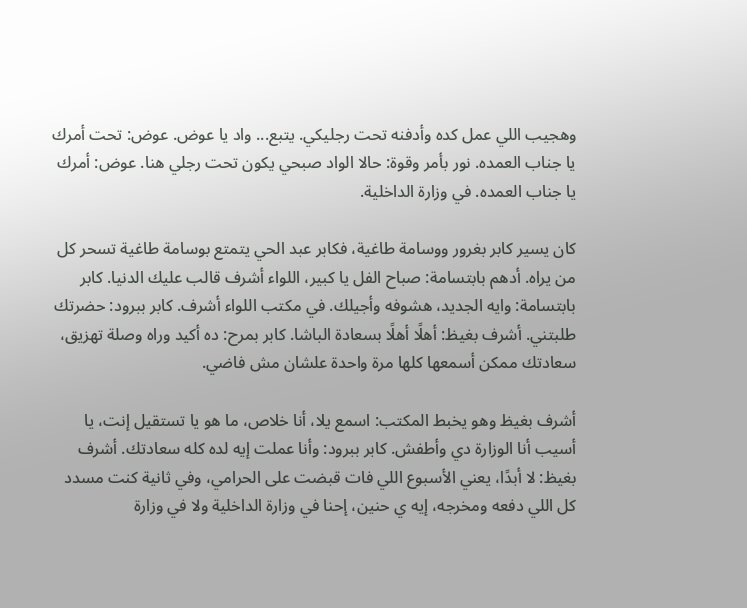وهجيب اللي عمل كده وأدفنه تحت رجليكي. يتبع... واد يا عوض. عوض: تحت أمرك يا جناب العمده. نور بأمر وقوة: حالا الواد صبحي يكون تحت رجلي هنا. عوض: أمرك يا جناب العمده. في وزارة الداخلية.

كان يسير كابر بغرور ووسامة طاغية، فكابر عبد الحي يتمتع بوسامة طاغية تسحر كل من يراه. أدهم بابتسامة: صباح الفل يا كبير، اللواء أشرف قالب عليك الدنيا. كابر بابتسامة: وايه الجديد، هشوفه وأجيلك. في مكتب اللواء أشرف. كابر ببرود: حضرتك طلبتني. أشرف بغيظ: أهلًا أهلًا بسعادة الباشا. كابر بمرح: ده أكيد وراه وصلة تهزيق، سعادتك ممكن أسمعها كلها مرة واحدة علشان مش فاضي.

أشرف بغيظ وهو يخبط المكتب: اسمع يلا، أنا خلاص، ما هو يا تستقيل إنت، يا أسيب أنا الوزارة دي وأطفش. كابر ببرود: وأنا عملت إيه لده كله سعادتك. أشرف بغيظ: لا أبدًا، يعني الأسبوع اللي فات قبضت على الحرامي، وفي ثانية كنت مسدد كل اللي دفعه ومخرجه، إيه ي حنين، إحنا في وزارة الداخلية ولا في وزارة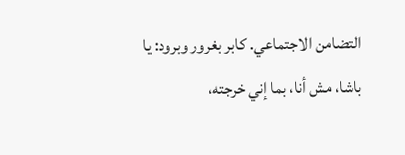التضامن الاجتماعي. كابر بغرور وبرود: يا باشا، مش أنا، بما إني خرجته،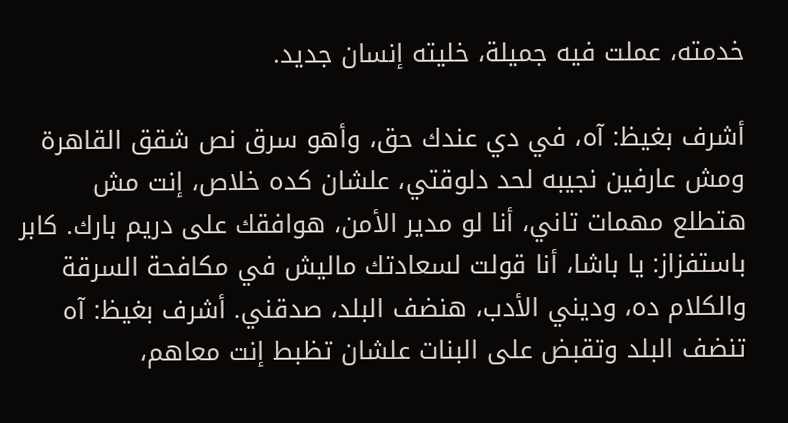خدمته، عملت فيه جميلة، خليته إنسان جديد.

أشرف بغيظ: آه، في دي عندك حق، وأهو سرق نص شقق القاهرة ومش عارفين نجيبه لحد دلوقتي، علشان كده خلاص، إنت مش هتطلع مهمات تاني، أنا لو مدير الأمن، هوافقك على دريم بارك. كابر باستفزاز: يا باشا، أنا قولت لسعادتك ماليش في مكافحة السرقة والكلام ده، وديني الأدب، هنضف البلد، صدقني. أشرف بغيظ: آه تنضف البلد وتقبض على البنات علشان تظبط إنت معاهم،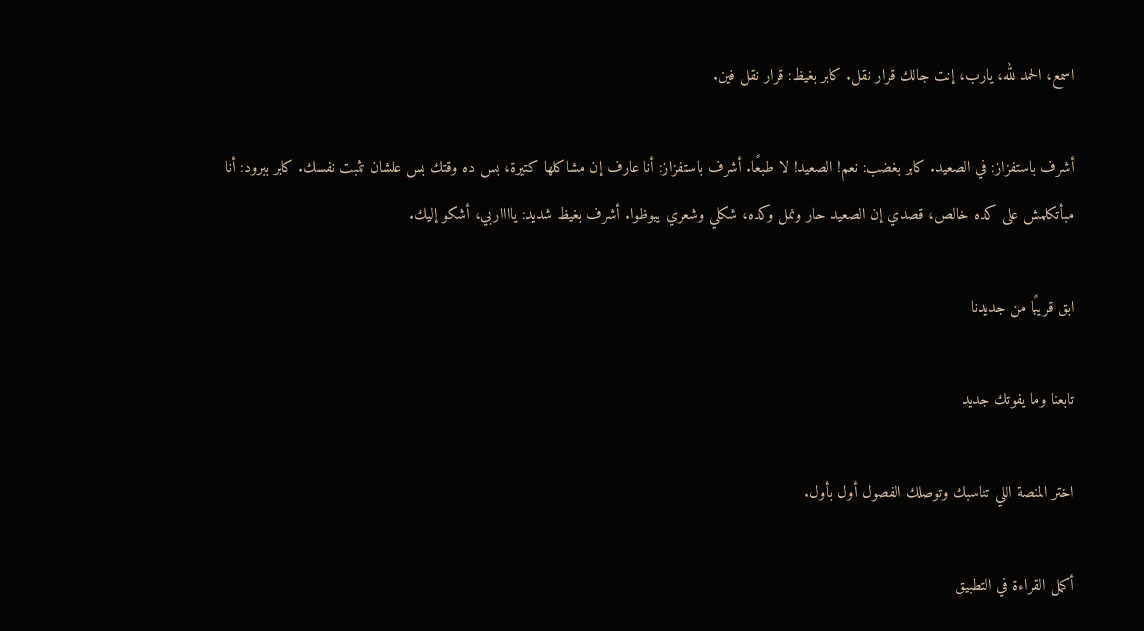اسمع، الحمد لله، يارب، إنت جالك قرار نقل. كابر بغيظ: قرار نقل فين.

أشرف باستفزاز: في الصعيد. كابر بغضب: نعم! الصعيد! لا طبعًا. أشرف باستفزاز: أنا عارف إن مشاكلها كتيرة، بس ده وقتك بس علشان تثبت نفسك. كابر ببرود: أنا مبأتكلمش على كده خالص، قصدي إن الصعيد حار ونمل وكده، شكلي وشعري يبوظوا. أشرف بغيظ شديد: يااااربي، أشكو إليك.

ابق قريبًا من جديدنا

تابعنا وما يفوتك جديد

اختر المنصة اللي تناسبك وتوصلك الفصول أول بأول.

أكمل القراءة في التطبيق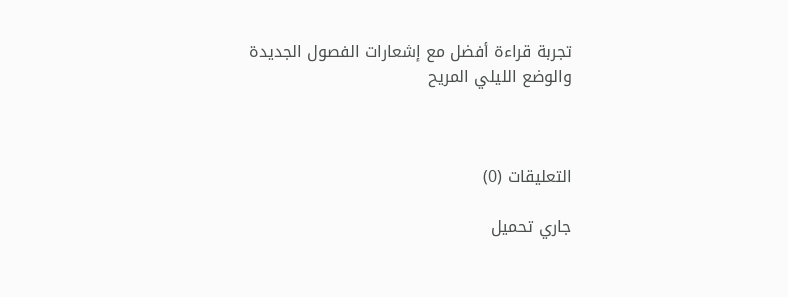تجربة قراءة أفضل مع إشعارات الفصول الجديدة والوضع الليلي المريح



التعليقات (0)

جاري تحميل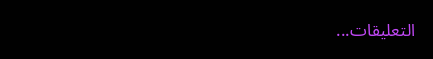التعليقات...